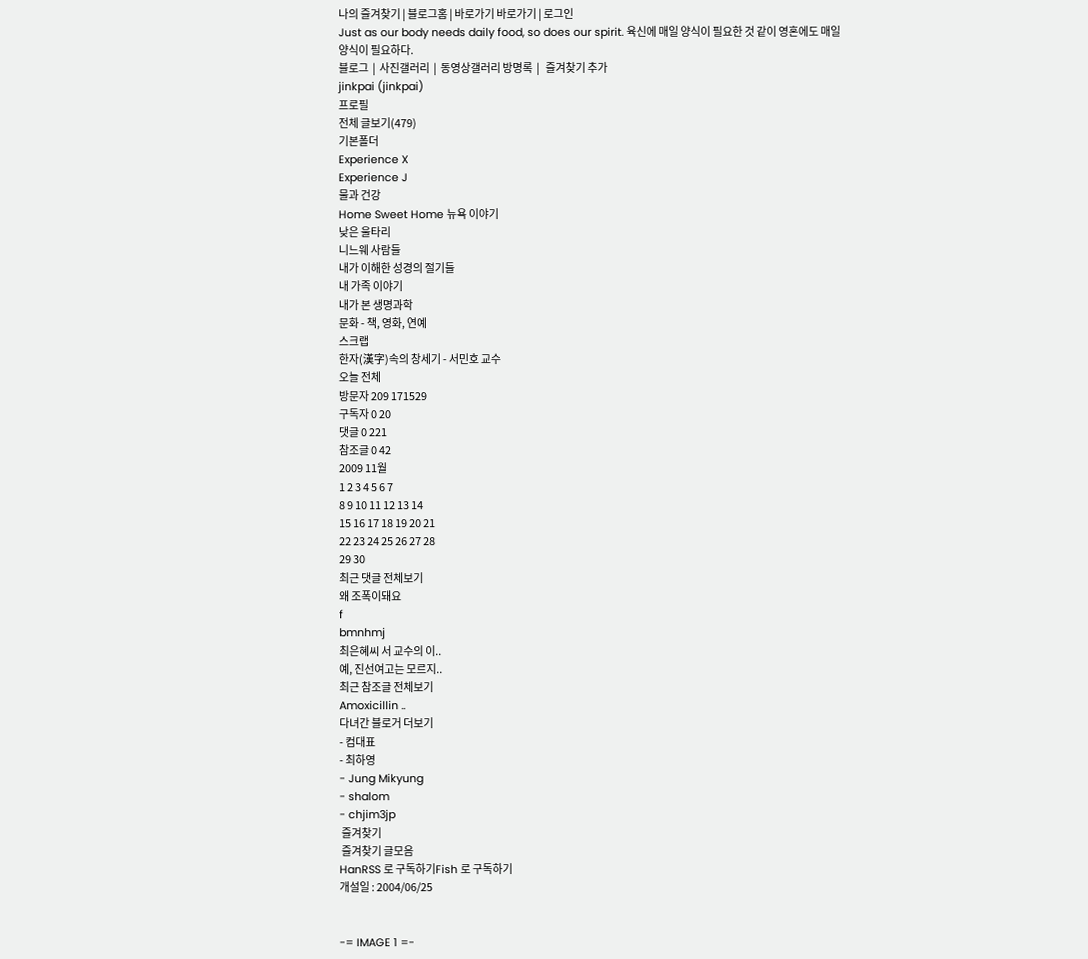나의 즐겨찾기 | 블로그홈 | 바로가기 바로가기 | 로그인
Just as our body needs daily food, so does our spirit. 육신에 매일 양식이 필요한 것 같이 영혼에도 매일 양식이 필요하다.
블로그  |  사진갤러리  |  동영상갤러리 방명록  |   즐겨찾기 추가
jinkpai (jinkpai)
프로필
전체 글보기(479)
기본폴더
Experience X
Experience J
물과 건강
Home Sweet Home 뉴욕 이야기
낮은 울타리
니느웨 사람들
내가 이해한 성경의 절기들
내 가족 이야기
내가 본 생명과학
문화 - 책, 영화, 연예
스크랩
한자(漢字)속의 창세기 - 서민호 교수
오늘 전체
방문자 209 171529
구독자 0 20
댓글 0 221
참조글 0 42
2009 11월
1 2 3 4 5 6 7
8 9 10 11 12 13 14
15 16 17 18 19 20 21
22 23 24 25 26 27 28
29 30
최근 댓글 전체보기
왜 조폭이돼요
f
bmnhmj
최은혜씨 서 교수의 이..
예, 진선여고는 모르지..
최근 참조글 전체보기
Amoxicillin ..
다녀간 블로거 더보기
- 컴대표
- 최하영
- Jung Mikyung
- shalom
- chjim3jp
 즐겨찾기
 즐겨찾기 글모음
HanRSS 로 구독하기Fish 로 구독하기
개설일 : 2004/06/25


-= IMAGE 1 =-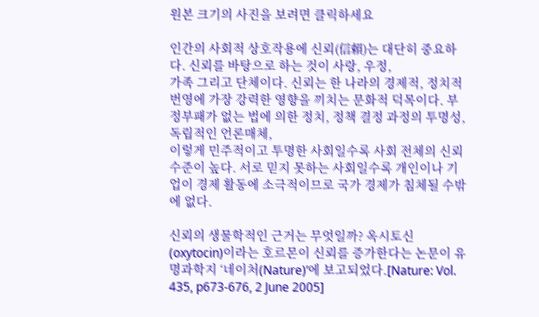원본 크기의 사진을 보려면 클릭하세요

인간의 사회적 상호작용에 신뢰(信賴)는 대단히 중요하다. 신뢰를 바탕으로 하는 것이 사랑, 우정,
가족 그리고 단체이다. 신뢰는 한 나라의 경제적, 정치적 번영에 가장 강력한 영향을 끼치는 문화적 덕목이다. 부정부패가 없는 법에 의한 정치, 정책 결정 과정의 투명성, 독립적인 언론매체,
이렇게 민주적이고 투명한 사회일수록 사회 전체의 신뢰 수준이 높다. 서로 믿지 못하는 사회일수록 개인이나 기업이 경제 활동에 소극적이므로 국가 경제가 침체될 수밖에 없다.

신뢰의 생물학적인 근거는 무엇일까? 옥시토신(oxytocin)이라는 호르몬이 신뢰를 증가한다는 논문이 유명과학지 ‘네이처(Nature)’에 보고되었다.[Nature: Vol. 435, p673-676, 2 June 2005]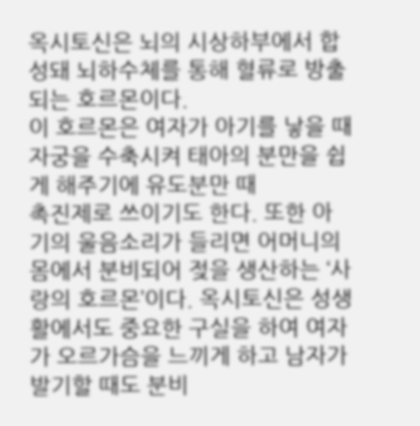옥시토신은 뇌의 시상하부에서 합성돼 뇌하수체를 통해 혈류로 방출되는 호르몬이다.
이 호르몬은 여자가 아기를 낳을 때 자궁을 수축시켜 태아의 분만을 쉽게 해주기에 유도분만 때
촉진제로 쓰이기도 한다. 또한 아기의 울음소리가 들리면 어머니의 몸에서 분비되어 젖을 생산하는 ‘사랑의 호르몬’이다. 옥시토신은 성생활에서도 중요한 구실을 하여 여자가 오르가슴을 느끼게 하고 남자가 발기할 때도 분비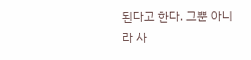된다고 한다. 그뿐 아니라 사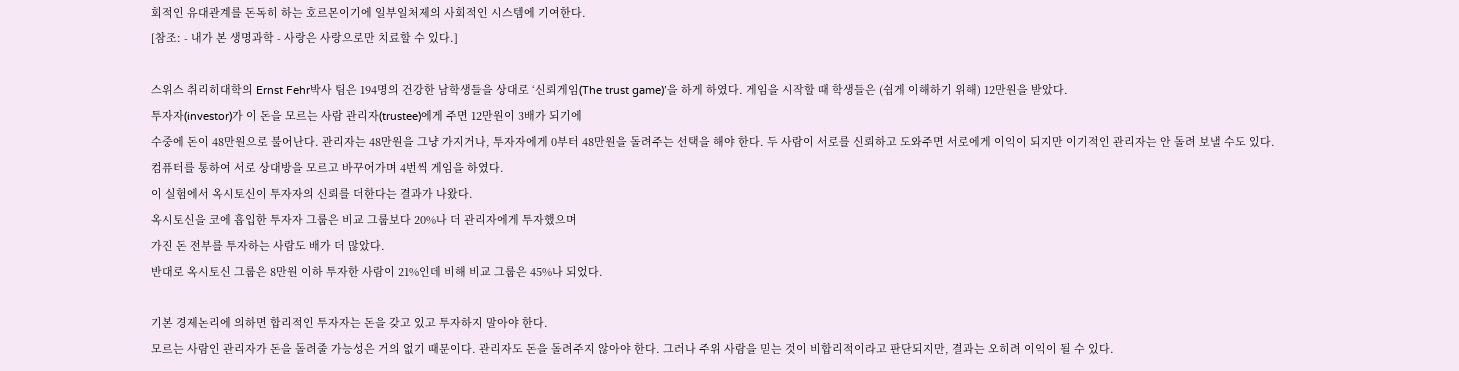회적인 유대관계를 돈독히 하는 호르몬이기에 일부일처제의 사회적인 시스템에 기여한다.
[참조: - 내가 본 생명과학 - 사랑은 사랑으로만 치료할 수 있다.]

스위스 취리히대학의 Ernst Fehr박사 팀은 194명의 건강한 남학생들을 상대로 ‘신뢰게임(The trust game)’을 하게 하였다. 게임을 시작할 때 학생들은 (쉽게 이해하기 위해) 12만원을 받았다.
투자자(investor)가 이 돈을 모르는 사람 관리자(trustee)에게 주면 12만원이 3배가 되기에
수중에 돈이 48만원으로 불어난다. 관리자는 48만원을 그냥 가지거나, 투자자에게 0부터 48만원을 돌려주는 선택을 해야 한다. 두 사람이 서로를 신뢰하고 도와주면 서로에게 이익이 되지만 이기적인 관리자는 안 돌려 보낼 수도 있다.
컴퓨터를 통하여 서로 상대방을 모르고 바꾸어가며 4번씩 게임을 하였다.
이 실험에서 옥시토신이 투자자의 신뢰를 더한다는 결과가 나왔다.
옥시토신을 코에 흡입한 투자자 그룹은 비교 그룹보다 20%나 더 관리자에게 투자했으며
가진 돈 전부를 투자하는 사람도 배가 더 많았다.
반대로 옥시토신 그룹은 8만원 이하 투자한 사람이 21%인데 비해 비교 그룹은 45%나 되었다.

기본 경제논리에 의하면 합리적인 투자자는 돈을 갖고 있고 투자하지 말아야 한다.
모르는 사람인 관리자가 돈을 돌려줄 가능성은 거의 없기 때문이다. 관리자도 돈을 돌려주지 않아야 한다. 그러나 주위 사람을 믿는 것이 비합리적이라고 판단되지만, 결과는 오히려 이익이 될 수 있다.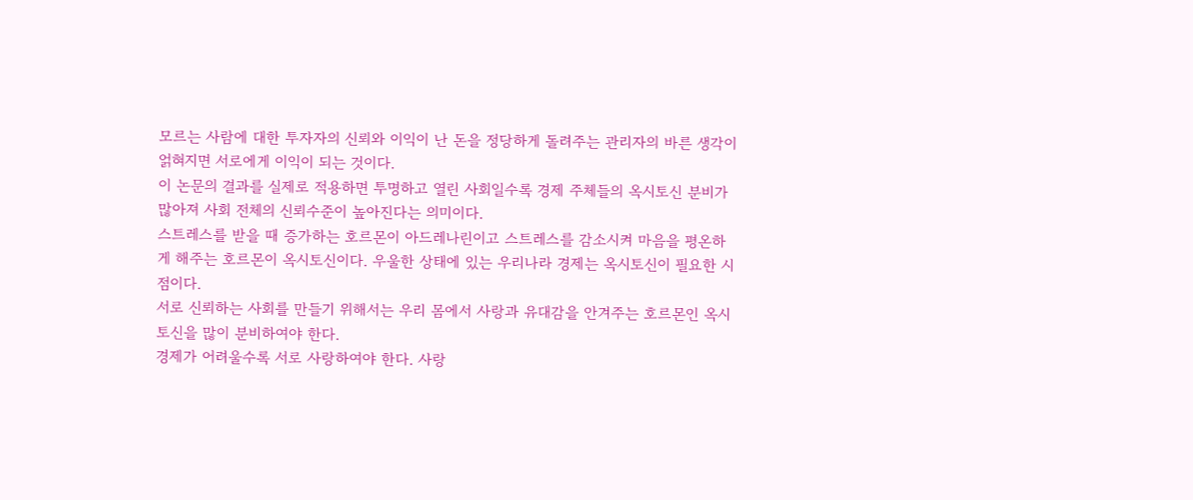모르는 사람에 대한 투자자의 신뢰와 이익이 난 돈을 정당하게 돌려주는 관리자의 바른 생각이 얽혀지면 서로에게 이익이 되는 것이다.
이 논문의 결과를 실제로 적용하면 투명하고 열린 사회일수록 경제 주체들의 옥시토신 분비가
많아져 사회 전체의 신뢰수준이 높아진다는 의미이다.
스트레스를 받을 때 증가하는 호르몬이 아드레나린이고 스트레스를 감소시켜 마음을 평온하게 해주는 호르몬이 옥시토신이다. 우울한 상태에 있는 우리나라 경제는 옥시토신이 필요한 시점이다.
서로 신뢰하는 사회를 만들기 위해서는 우리 몸에서 사랑과 유대감을 안겨주는 호르몬인 옥시토신을 많이 분비하여야 한다.
경제가 어려울수록 서로 사랑하여야 한다. 사랑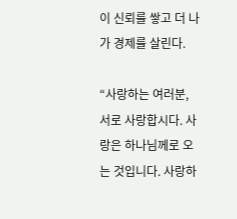이 신뢰를 쌓고 더 나가 경제를 살린다.

“사랑하는 여러분, 서로 사랑합시다. 사랑은 하나님께로 오는 것입니다. 사랑하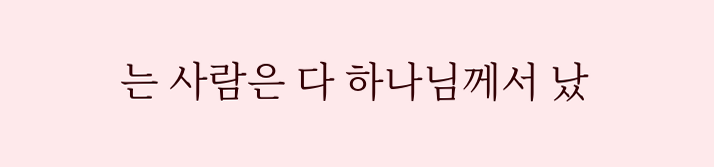는 사람은 다 하나님께서 났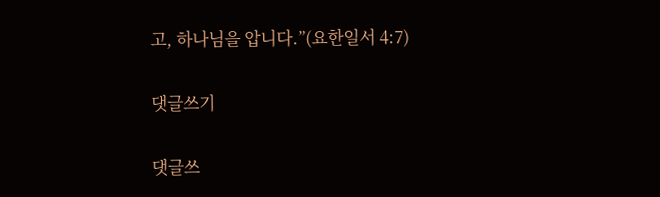고, 하나님을 압니다.”(요한일서 4:7)

댓글쓰기

댓글쓰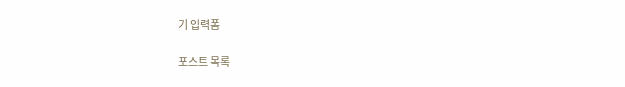기 입력폼

포스트 목록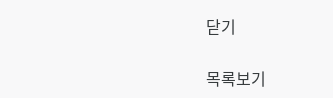닫기

목록보기